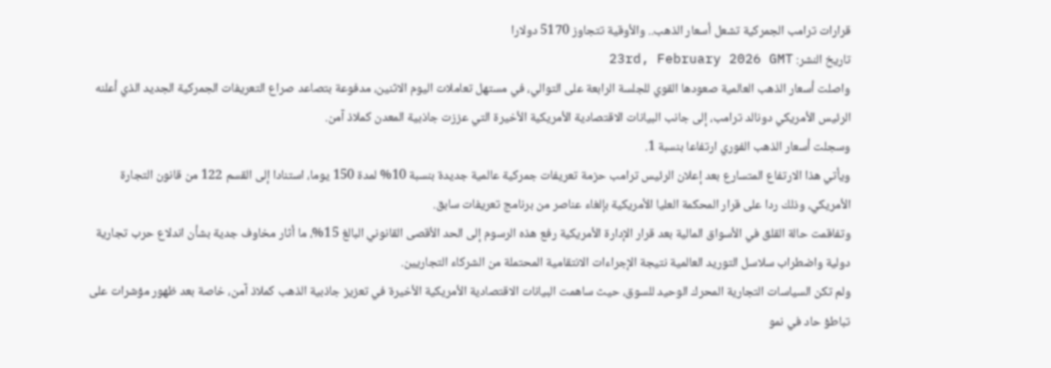قرارات ترامب الجمركية تشعل أسعار الذهب.. والأوقية تتجاوز 5170 دولارا
تاريخ النشر: 23rd, February 2026 GMT
واصلت أسعار الذهب العالمية صعودها القوي للجلسة الرابعة على التوالي، في مستهل تعاملات اليوم الاثنين، مدفوعة بتصاعد صراع التعريفات الجمركية الجديد الذي أعلنه الرئيس الأمريكي دونالد ترامب، إلى جانب البيانات الاقتصادية الأمريكية الأخيرة التي عززت جاذبية المعدن كملاذ آمن.
وسجلت أسعار الذهب الفوري ارتفاعا بنسبة 1.
ويأتي هذا الارتفاع المتسارع بعد إعلان الرئيس ترامب حزمة تعريفات جمركية عالمية جديدة بنسبة 10% لمدة 150 يوما، استنادا إلى القسم 122 من قانون التجارة الأمريكي، وذلك ردا على قرار المحكمة العليا الأمريكية بإلغاء عناصر من برنامج تعريفات سابق.
وتفاقمت حالة القلق في الأسواق المالية بعد قرار الإدارة الأمريكية رفع هذه الرسوم إلى الحد الأقصى القانوني البالغ 15%، ما أثار مخاوف جدية بشأن اندلاع حرب تجارية دولية واضطراب سلاسل التوريد العالمية نتيجة الإجراءات الانتقامية المحتملة من الشركاء التجاريين.
ولم تكن السياسات التجارية المحرك الوحيد للسوق، حيث ساهمت البيانات الاقتصادية الأمريكية الأخيرة في تعزيز جاذبية الذهب كملاذ آمن، خاصة بعد ظهور مؤشرات على تباطؤ حاد في نمو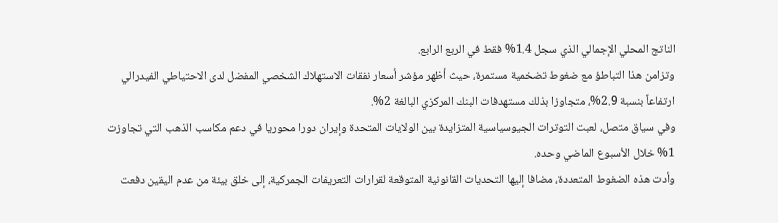الناتج المحلي الإجمالي الذي سجل 1.4% فقط في الربع الرابع.
وتزامن هذا التباطؤ مع ضغوط تضخمية مستمرة، حيث أظهر مؤشر أسعار نفقات الاستهلاك الشخصي المفضل لدى الاحتياطي الفيدرالي ارتفاعاً بنسبة 2.9%، متجاوزا بذلك مستهدفات البنك المركزي البالغة 2%.
وفي سياق متصل، لعبت التوترات الجيوسياسية المتزايدة بين الولايات المتحدة وإيران دورا محوريا في دعم مكاسب الذهب التي تجاوزت 1% خلال الأسبوع الماضي وحده.
وأدت هذه الضغوط المتعددة، مضافا إليها التحديات القانونية المتوقعة لقرارات التعريفات الجمركية، إلى خلق بيئة من عدم اليقين دفعت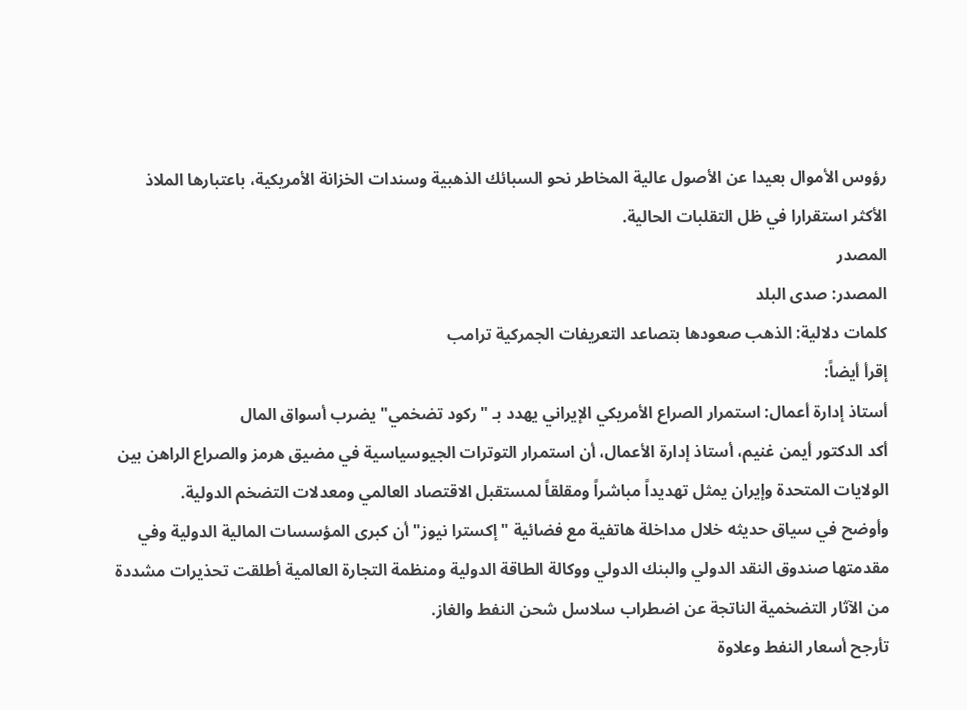رؤوس الأموال بعيدا عن الأصول عالية المخاطر نحو السبائك الذهبية وسندات الخزانة الأمريكية، باعتبارها الملاذ الأكثر استقرارا في ظل التقلبات الحالية.
المصدر
المصدر: صدى البلد
كلمات دلالية: الذهب صعودها بتصاعد التعريفات الجمركية ترامب
إقرأ أيضاً:
أستاذ إدارة أعمال: استمرار الصراع الأمريكي الإيراني يهدد بـ "ركود تضخمي" يضرب أسواق المال
أكد الدكتور أيمن غنيم، أستاذ إدارة الأعمال، أن استمرار التوترات الجيوسياسية في مضيق هرمز والصراع الراهن بين الولايات المتحدة وإيران يمثل تهديداً مباشراً ومقلقاً لمستقبل الاقتصاد العالمي ومعدلات التضخم الدولية.
وأوضح في سياق حديثه خلال مداخلة هاتفية مع فضائية "إكسترا نيوز" أن كبرى المؤسسات المالية الدولية وفي مقدمتها صندوق النقد الدولي والبنك الدولي ووكالة الطاقة الدولية ومنظمة التجارة العالمية أطلقت تحذيرات مشددة من الآثار التضخمية الناتجة عن اضطراب سلاسل شحن النفط والغاز.
تأرجح أسعار النفط وعلاوة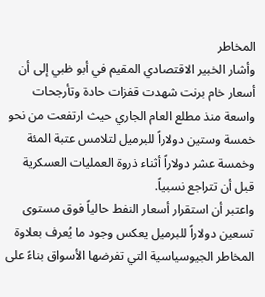المخاطر
وأشار الخبير الاقتصادي المقيم في أبو ظبي إلى أن أسعار خام برنت شهدت قفزات حادة وتأرجحات واسعة منذ مطلع العام الجاري حيث ارتفعت من نحو خمسة وستين دولاراً للبرميل لتلامس عتبة المئة وخمسة عشر دولاراً أثناء ذروة العمليات العسكرية قبل أن تتراجع نسبياً.
واعتبر أن استقرار أسعار النفط حالياً فوق مستوى تسعين دولاراً للبرميل يعكس وجود ما يُعرف بعلاوة المخاطر الجيوسياسية التي تفرضها الأسواق بناءً على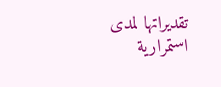تقديراتها لمدى استمرارية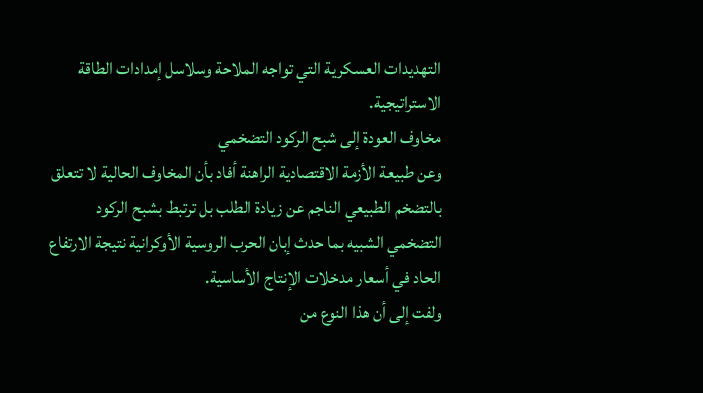التهديدات العسكرية التي تواجه الملاحة وسلاسل إمدادات الطاقة الاستراتيجية.
مخاوف العودة إلى شبح الركود التضخمي
وعن طبيعة الأزمة الاقتصادية الراهنة أفاد بأن المخاوف الحالية لا تتعلق بالتضخم الطبيعي الناجم عن زيادة الطلب بل ترتبط بشبح الركود التضخمي الشبيه بما حدث إبان الحرب الروسية الأوكرانية نتيجة الارتفاع الحاد في أسعار مدخلات الإنتاج الأساسية.
ولفت إلى أن هذا النوع من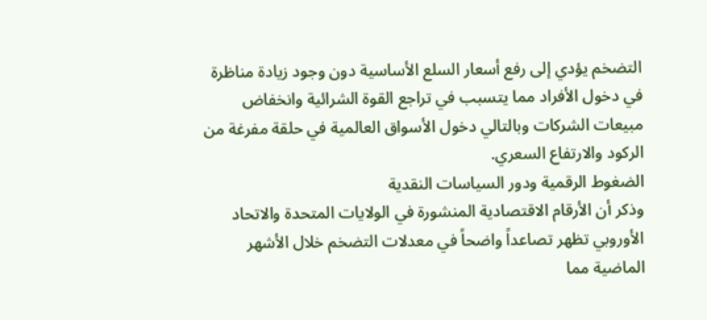التضخم يؤدي إلى رفع أسعار السلع الأساسية دون وجود زيادة مناظرة في دخول الأفراد مما يتسبب في تراجع القوة الشرائية وانخفاض مبيعات الشركات وبالتالي دخول الأسواق العالمية في حلقة مفرغة من الركود والارتفاع السعري.
الضغوط الرقمية ودور السياسات النقدية
وذكر أن الأرقام الاقتصادية المنشورة في الولايات المتحدة والاتحاد الأوروبي تظهر تصاعداً واضحاً في معدلات التضخم خلال الأشهر الماضية مما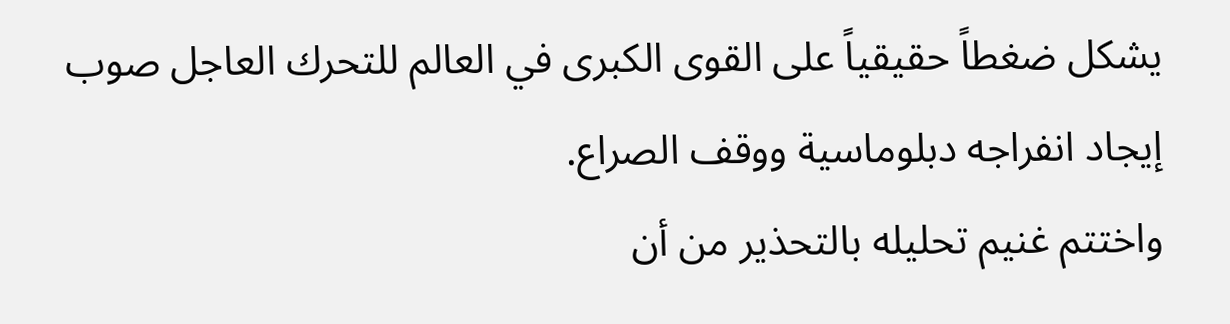يشكل ضغطاً حقيقياً على القوى الكبرى في العالم للتحرك العاجل صوب إيجاد انفراجه دبلوماسية ووقف الصراع.
واختتم غنيم تحليله بالتحذير من أن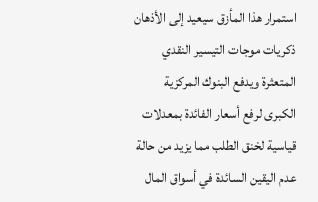استمرار هذا المأزق سيعيد إلى الأذهان ذكريات موجات التيسير النقدي المتعثرة ويدفع البنوك المركزية الكبرى لرفع أسعار الفائدة بمعدلات قياسية لخنق الطلب مما يزيد من حالة عدم اليقين السائدة في أسواق المال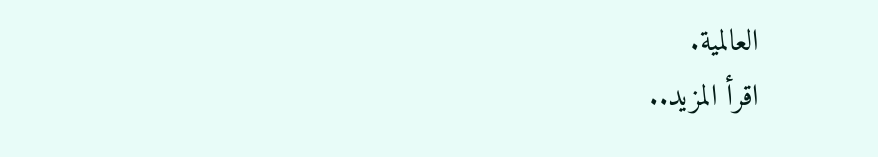العالمية.
اقرأ المزيد..